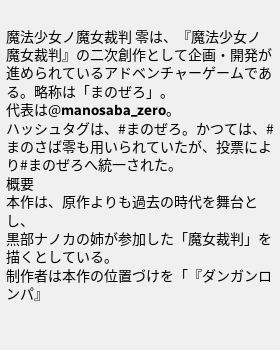魔法少女ノ魔女裁判 零は、『魔法少女ノ魔女裁判』の二次創作として企画・開発が進められているアドベンチャーゲームである。略称は「まのぜろ」。
代表は@manosaba_zero。
ハッシュタグは、#まのぜろ。かつては、#まのさば零も用いられていたが、投票により#まのぜろへ統一された。
概要
本作は、原作よりも過去の時代を舞台とし、
黒部ナノカの姉が参加した「魔女裁判」を描くとしている。
制作者は本作の位置づけを「『ダンガンロンパ』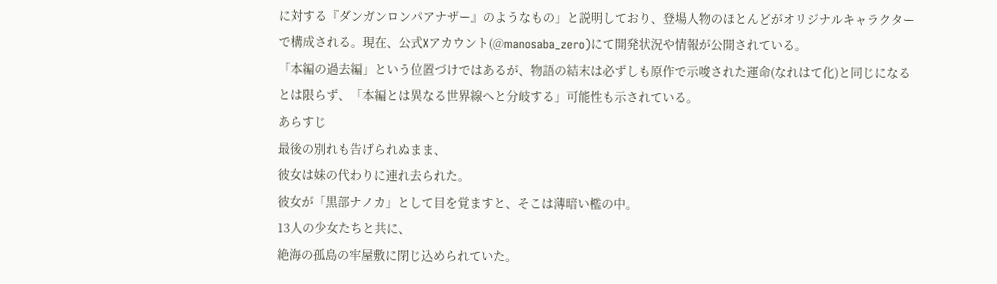に対する『ダンガンロンパアナザー』のようなもの」と説明しており、登場人物のほとんどがオリジナルキャラクターで構成される。現在、公式Xアカウント(@manosaba_zero)にて開発状況や情報が公開されている。
「本編の過去編」という位置づけではあるが、物語の結末は必ずしも原作で示唆された運命(なれはて化)と同じになるとは限らず、「本編とは異なる世界線へと分岐する」可能性も示されている。
あらすじ
最後の別れも告げられぬまま、
彼女は妹の代わりに連れ去られた。
彼女が「黒部ナノカ」として目を覚ますと、そこは薄暗い檻の中。
13人の少女たちと共に、
絶海の孤島の牢屋敷に閉じ込められていた。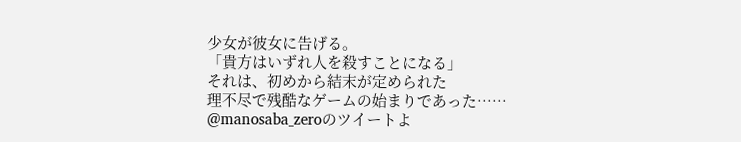少女が彼女に告げる。
「貴方はいずれ人を殺すことになる」
それは、初めから結末が定められた
理不尽で残酷なゲームの始まりであった……
@manosaba_zeroのツイートよ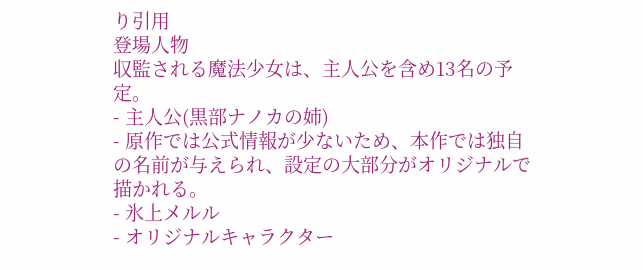り引用
登場人物
収監される魔法少女は、主人公を含め13名の予定。
- 主人公(黒部ナノカの姉)
- 原作では公式情報が少ないため、本作では独自の名前が与えられ、設定の大部分がオリジナルで描かれる。
- 氷上メルル
- オリジナルキャラクター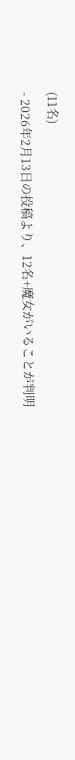(11名)
- 2026年2月13日の投稿より、12名+魔女がいることが判明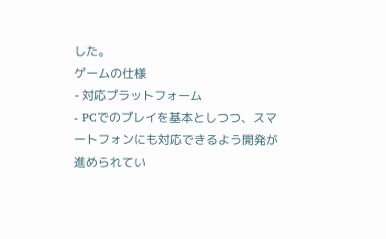した。
ゲームの仕様
- 対応プラットフォーム
- PCでのプレイを基本としつつ、スマートフォンにも対応できるよう開発が進められてい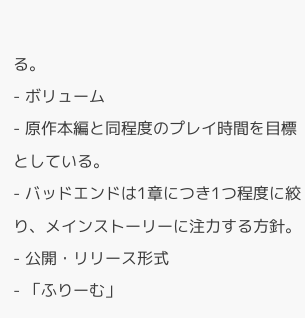る。
- ボリューム
- 原作本編と同程度のプレイ時間を目標としている。
- バッドエンドは1章につき1つ程度に絞り、メインストーリーに注力する方針。
- 公開・リリース形式
- 「ふりーむ」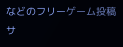などのフリーゲーム投稿サ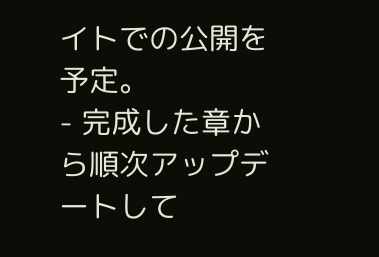イトでの公開を予定。
- 完成した章から順次アップデートして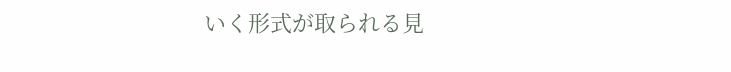いく形式が取られる見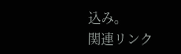込み。
関連リンク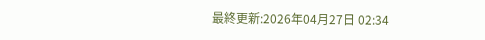最終更新:2026年04月27日 02:34